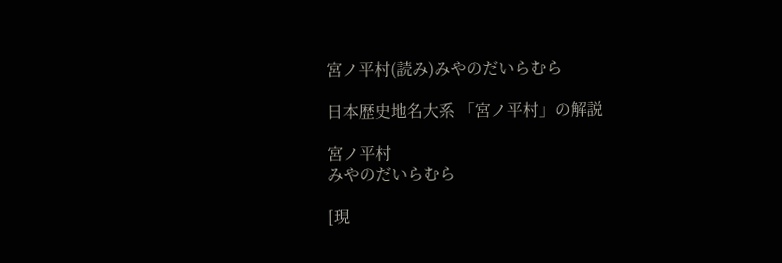宮ノ平村(読み)みやのだいらむら

日本歴史地名大系 「宮ノ平村」の解説

宮ノ平村
みやのだいらむら

[現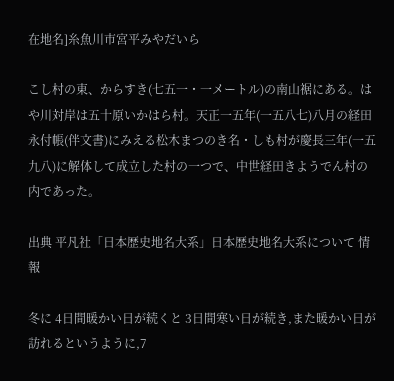在地名]糸魚川市宮平みやだいら

こし村の東、からすき(七五一・一メートル)の南山裾にある。はや川対岸は五十原いかはら村。天正一五年(一五八七)八月の経田永付帳(伴文書)にみえる松木まつのき名・しも村が慶長三年(一五九八)に解体して成立した村の一つで、中世経田きようでん村の内であった。

出典 平凡社「日本歴史地名大系」日本歴史地名大系について 情報

冬に 4日間暖かい日が続くと 3日間寒い日が続き,また暖かい日が訪れるというように,7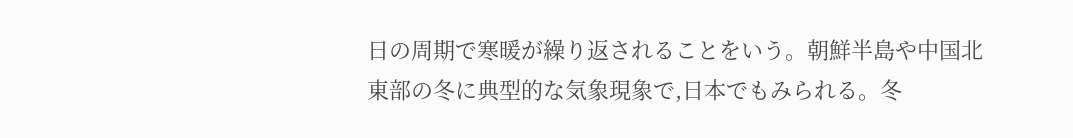日の周期で寒暖が繰り返されることをいう。朝鮮半島や中国北東部の冬に典型的な気象現象で,日本でもみられる。冬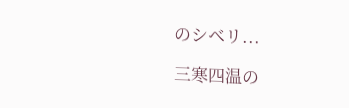のシベリ...

三寒四温の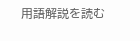用語解説を読む